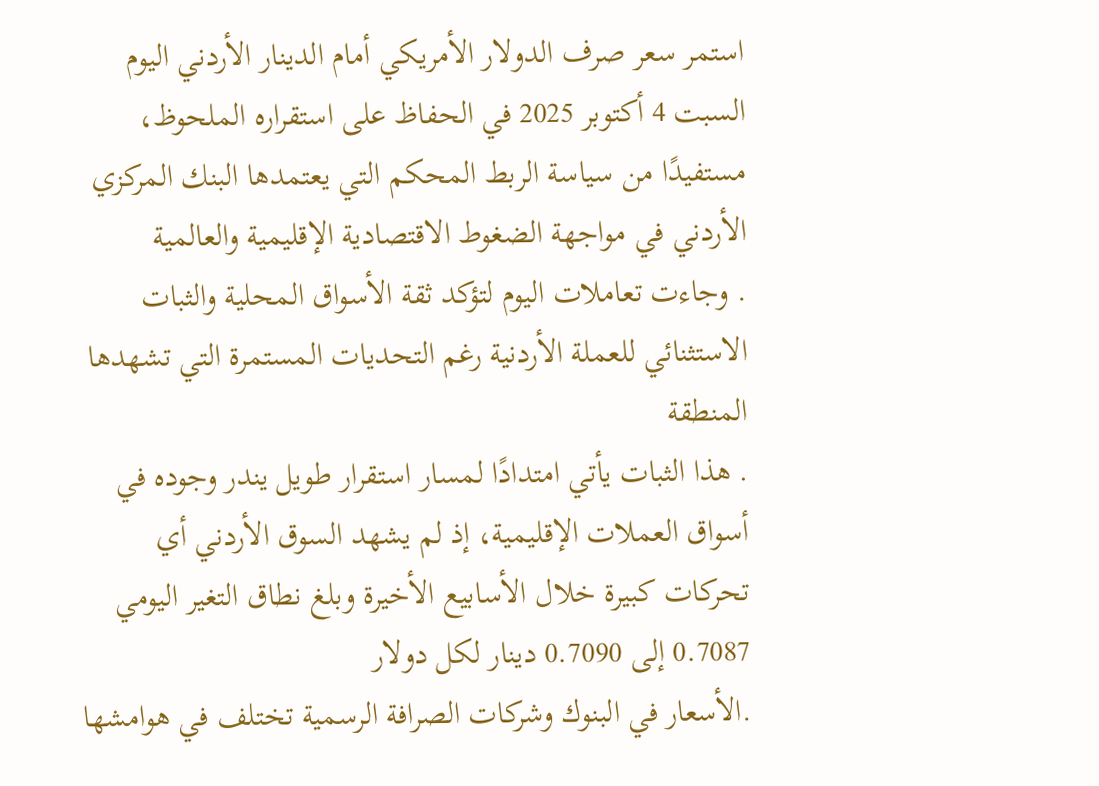استمر سعر صرف الدولار الأمريكي أمام الدينار الأردني اليوم السبت 4 أكتوبر 2025 في الحفاظ على استقراره الملحوظ، مستفيدًا من سياسة الربط المحكم التي يعتمدها البنك المركزي الأردني في مواجهة الضغوط الاقتصادية الإقليمية والعالمية
. وجاءت تعاملات اليوم لتؤكد ثقة الأسواق المحلية والثبات الاستثنائي للعملة الأردنية رغم التحديات المستمرة التي تشهدها المنطقة
. هذا الثبات يأتي امتدادًا لمسار استقرار طويل يندر وجوده في أسواق العملات الإقليمية، إذ لم يشهد السوق الأردني أي تحركات كبيرة خلال الأسابيع الأخيرة وبلغ نطاق التغير اليومي 0.7087 إلى 0.7090 دينار لكل دولار
.الأسعار في البنوك وشركات الصرافة الرسمية تختلف في هوامشها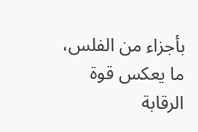بأجزاء من الفلس، ما يعكس قوة الرقابة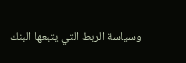وسياسة الربط التي يتبعها البنك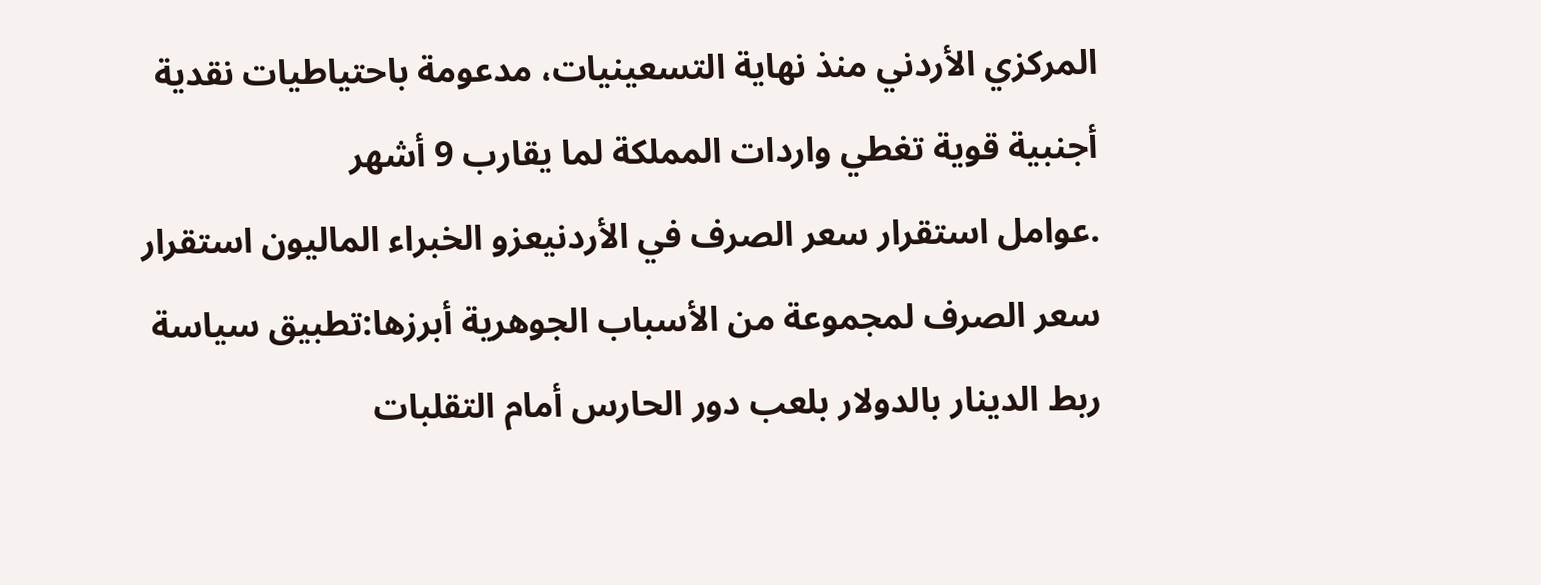المركزي الأردني منذ نهاية التسعينيات، مدعومة باحتياطيات نقدية أجنبية قوية تغطي واردات المملكة لما يقارب 9 أشهر
.عوامل استقرار سعر الصرف في الأردنيعزو الخبراء الماليون استقرار سعر الصرف لمجموعة من الأسباب الجوهرية أبرزها:تطبيق سياسة ربط الدينار بالدولار بلعب دور الحارس أمام التقلبات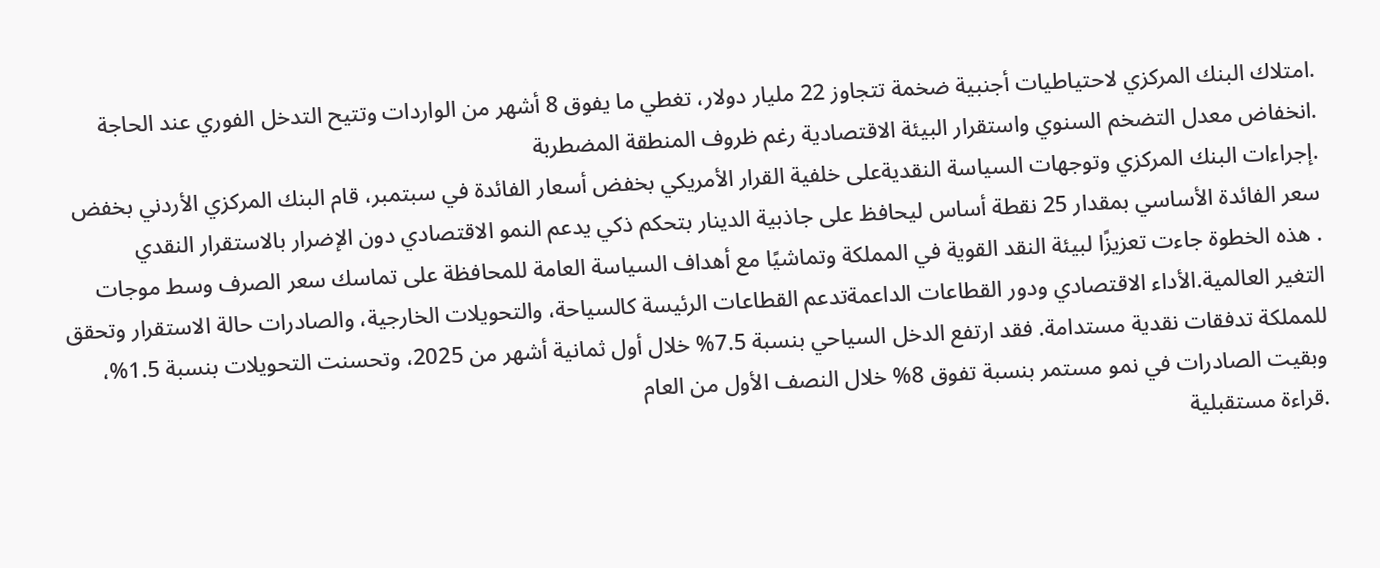.امتلاك البنك المركزي لاحتياطيات أجنبية ضخمة تتجاوز 22 مليار دولار، تغطي ما يفوق 8 أشهر من الواردات وتتيح التدخل الفوري عند الحاجة
.انخفاض معدل التضخم السنوي واستقرار البيئة الاقتصادية رغم ظروف المنطقة المضطربة
.إجراءات البنك المركزي وتوجهات السياسة النقديةعلى خلفية القرار الأمريكي بخفض أسعار الفائدة في سبتمبر، قام البنك المركزي الأردني بخفض سعر الفائدة الأساسي بمقدار 25 نقطة أساس ليحافظ على جاذبية الدينار بتحكم ذكي يدعم النمو الاقتصادي دون الإضرار بالاستقرار النقدي
. هذه الخطوة جاءت تعزيزًا لبيئة النقد القوية في المملكة وتماشيًا مع أهداف السياسة العامة للمحافظة على تماسك سعر الصرف وسط موجات التغير العالمية.الأداء الاقتصادي ودور القطاعات الداعمةتدعم القطاعات الرئيسة كالسياحة، والتحويلات الخارجية، والصادرات حالة الاستقرار وتحقق للمملكة تدفقات نقدية مستدامة. فقد ارتفع الدخل السياحي بنسبة 7.5% خلال أول ثمانية أشهر من 2025، وتحسنت التحويلات بنسبة 1.5%، وبقيت الصادرات في نمو مستمر بنسبة تفوق 8% خلال النصف الأول من العام
.قراءة مستقبلية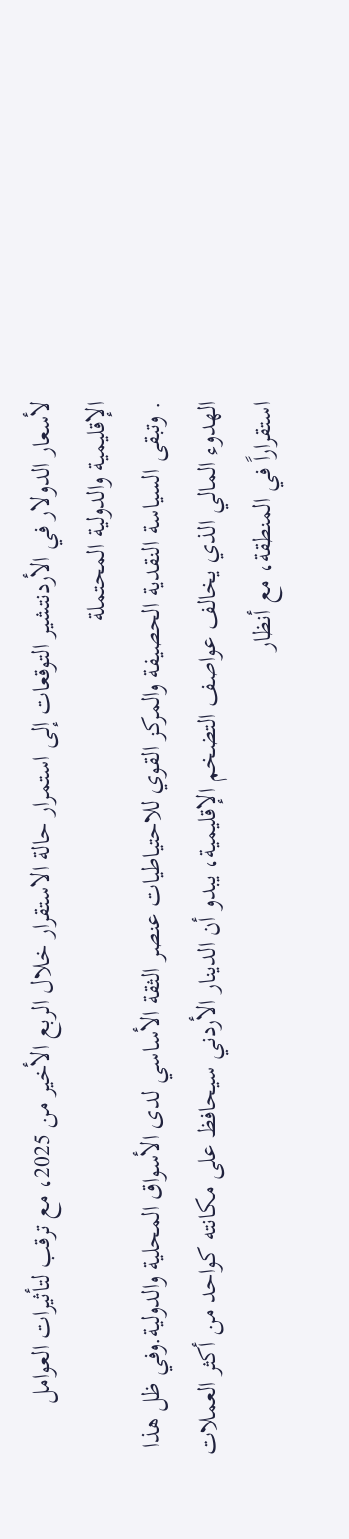لأسعار الدولار في الأردنتشير التوقعات إلى استمرار حالة الاستقرار خلال الربع الأخير من 2025، مع ترقب لتأثيرات العوامل الإقليمية والدولية المحتملة
. وتبقى السياسة النقدية الحصيفة والمركز القوي للاحتياطيات عنصر الثقة الأساسي لدى الأسواق المحلية والدولية.وفي ظل هذا الهدوء المالي الذي يخالف عواصف التضخم الإقليمية، يبدو أن الدينار الأردني سيحافظ على مكانته كواحد من أكثر العملات استقراراً في المنطقة، مع أنظار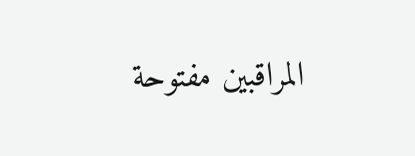المراقبين مفتوحة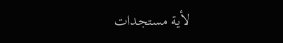لأية مستجدات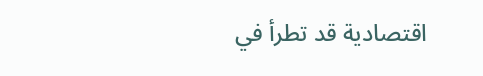اقتصادية قد تطرأ في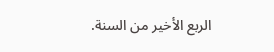الربع الأخير من السنة.